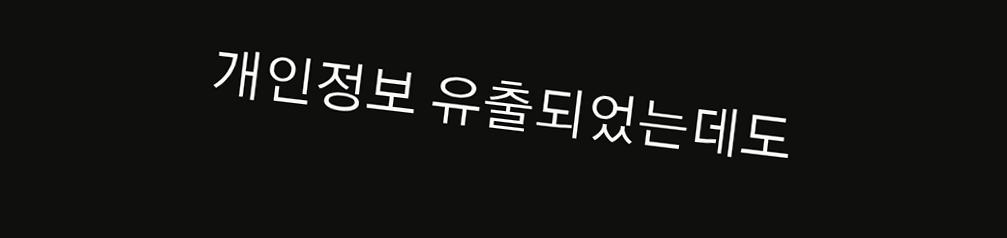개인정보 유출되었는데도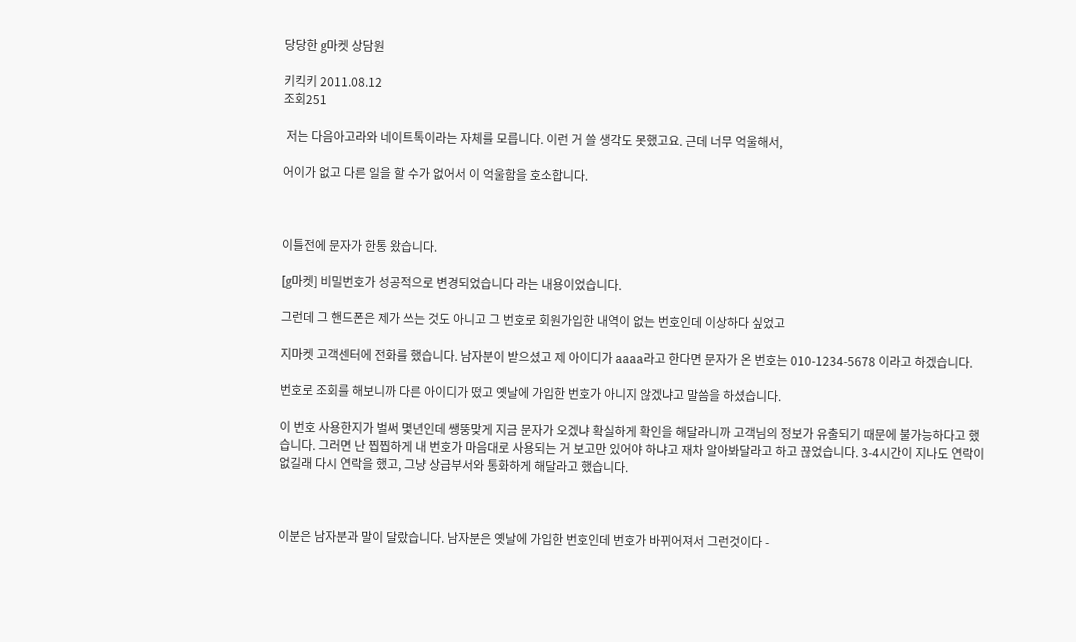당당한 g마켓 상담원

키킥키 2011.08.12
조회251

 저는 다음아고라와 네이트톡이라는 자체를 모릅니다. 이런 거 쓸 생각도 못했고요. 근데 너무 억울해서,

어이가 없고 다른 일을 할 수가 없어서 이 억울함을 호소합니다.



이틀전에 문자가 한통 왔습니다.

[g마켓] 비밀번호가 성공적으로 변경되었습니다 라는 내용이었습니다.

그런데 그 핸드폰은 제가 쓰는 것도 아니고 그 번호로 회원가입한 내역이 없는 번호인데 이상하다 싶었고

지마켓 고객센터에 전화를 했습니다. 남자분이 받으셨고 제 아이디가 aaaa라고 한다면 문자가 온 번호는 010-1234-5678 이라고 하겠습니다.

번호로 조회를 해보니까 다른 아이디가 떴고 옛날에 가입한 번호가 아니지 않겠냐고 말씀을 하셨습니다.

이 번호 사용한지가 벌써 몇년인데 쌩뚱맞게 지금 문자가 오겠냐 확실하게 확인을 해달라니까 고객님의 정보가 유출되기 때문에 불가능하다고 했습니다. 그러면 난 찝찝하게 내 번호가 마음대로 사용되는 거 보고만 있어야 하냐고 재차 알아봐달라고 하고 끊었습니다. 3-4시간이 지나도 연락이 없길래 다시 연락을 했고, 그냥 상급부서와 통화하게 해달라고 했습니다.



이분은 남자분과 말이 달랐습니다. 남자분은 옛날에 가입한 번호인데 번호가 바뀌어져서 그런것이다 -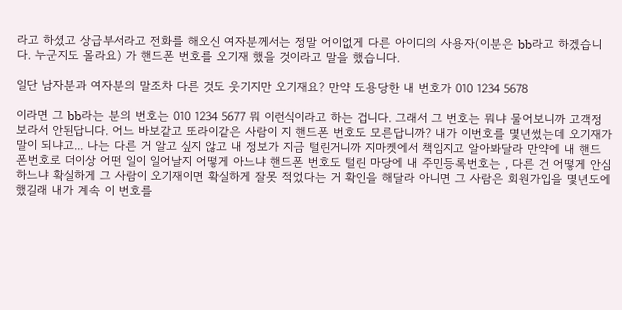라고 하셨고 상급부서라고 전화를 해오신 여자분께서는 정말 어이없게 다른 아이디의 사용자(이분은 bb라고 하겠습니다. 누군지도 몰라요) 가 핸드폰 번호를 오기재 했을 것이라고 말을 했습니다.

일단 남자분과 여자분의 말조차 다른 것도 웃기지만 오기재요? 만약 도용당한 내 번호가 010 1234 5678

이라면 그 bb라는 분의 번호는 010 1234 5677 뭐 이런식이라고 하는 겁니다. 그래서 그 번호는 뭐냐 물어보니까 고객정보라서 안된답니다. 어느 바보같고 또라이같은 사람이 지 핸드폰 번호도 모른답니까? 내가 이번호를 몇년썼는데 오기재가 말이 되냐고... 나는 다른 거 알고 싶지 않고 내 정보가 지금 털린거니까 지마켓에서 책임지고 알아봐달라 만약에 내 핸드폰번호로 더이상 어떤 일이 일어날지 어떻게 아느냐 핸드폰 번호도 털린 마당에 내 주민등록번호는 , 다른 건 어떻게 안심하느냐 확실하게 그 사람이 오기재이면 확실하게 잘못 적었다는 거 확인을 해달라 아니면 그 사람은 회원가입을 몇년도에 했길래 내가 계속 이 번호를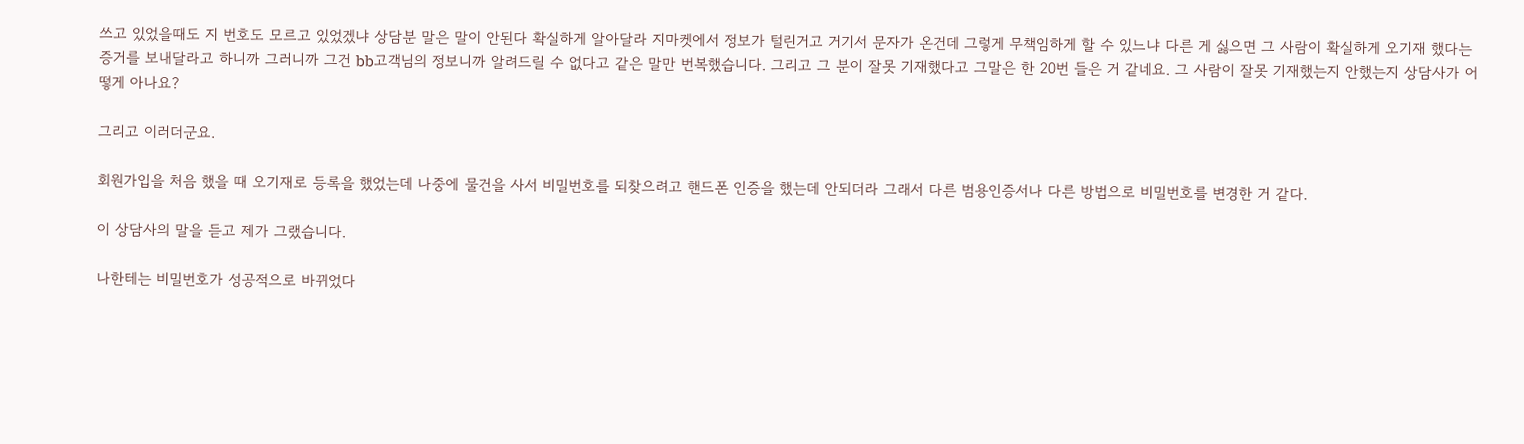쓰고 있었을때도 지 번호도 모르고 있었겠냐 상담분 말은 말이 안된다 확실하게 알아달라 지마켓에서 정보가 털린거고 거기서 문자가 온건데 그렇게 무책임하게 할 수 있느냐 다른 게 싫으면 그 사람이 확실하게 오기재 했다는 증거를 보내달라고 하니까 그러니까 그건 bb고객님의 정보니까 알려드릴 수 없다고 같은 말만 번복했습니다. 그리고 그 분이 잘못 기재했다고 그말은 한 20번 들은 거 같네요. 그 사람이 잘못 기재했는지 안했는지 상담사가 어떻게 아나요?

그리고 이러더군요.

회원가입을 처음 했을 때 오기재로 등록을 했었는데 나중에 물건을 사서 비밀번호를 되찾으려고 핸드폰 인증을 했는데 안되더라 그래서 다른 범용인증서나 다른 방법으로 비밀번호를 변경한 거 같다.

이 상담사의 말을 듣고 제가 그랬습니다.

나한테는 비밀번호가 성공적으로 바뀌었다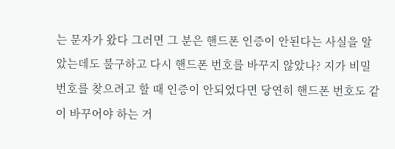는 문자가 왔다 그러면 그 분은 핸드폰 인증이 안된다는 사실을 알았는데도 불구하고 다시 핸드폰 번호를 바꾸지 않았나? 지가 비밀번호를 찾으려고 할 때 인증이 안되었다면 당연히 핸드폰 번호도 같이 바꾸어야 하는 거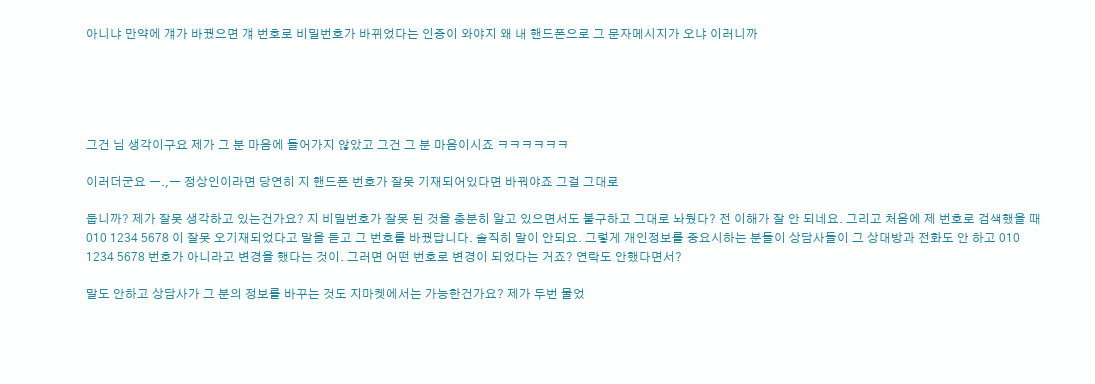아니냐 만약에 걔가 바꿨으면 걔 번호로 비밀번호가 바뀌었다는 인증이 와야지 왜 내 핸드폰으로 그 문자메시지가 오냐 이러니까





그건 님 생각이구요 제가 그 분 마음에 들어가지 않았고 그건 그 분 마음이시죠 ㅋㅋㅋㅋㅋㅋ

이러더군요 ㅡ.,ㅡ 정상인이라면 당연히 지 핸드폰 번호가 잘못 기재되어있다면 바꿔야죠 그걸 그대로

둡니까? 제가 잘못 생각하고 있는건가요? 지 비밀번호가 잘못 된 것을 충분히 알고 있으면서도 불구하고 그대로 놔뒀다? 전 이해가 잘 안 되네요. 그리고 처음에 제 번호로 검색했을 때 010 1234 5678 이 잘못 오기재되었다고 말을 듣고 그 번호를 바꿨답니다. 솔직히 말이 안되요. 그렇게 개인정보를 중요시하는 분들이 상담사들이 그 상대방과 전화도 안 하고 010 1234 5678 번호가 아니라고 변경을 했다는 것이. 그러면 어떤 번호로 변경이 되었다는 거죠? 연락도 안했다면서?

말도 안하고 상담사가 그 분의 정보를 바꾸는 것도 지마켓에서는 가능한건가요? 제가 두번 물었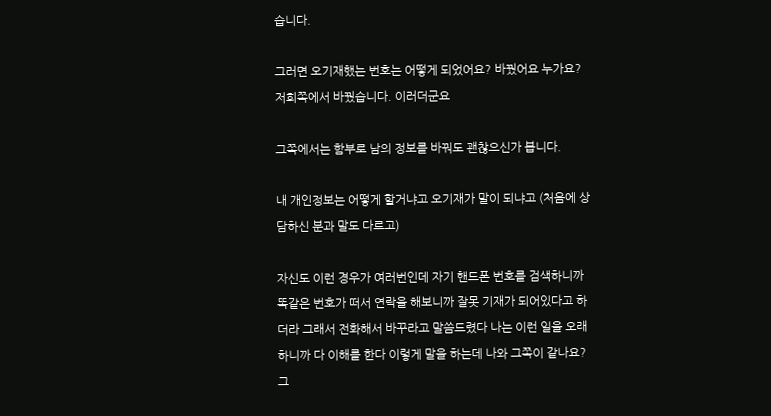습니다.

그러면 오기재했는 번호는 어떻게 되었어요? 바꿨어요 누가요? 저희쪽에서 바꿨습니다. 이러더군요

그쪽에서는 함부로 남의 정보를 바꿔도 괜찮으신가 봅니다.

내 개인정보는 어떻게 할거냐고 오기재가 말이 되냐고 (처음에 상담하신 분과 말도 다르고)

자신도 이런 경우가 여러번인데 자기 핸드폰 번호를 검색하니까 똑같은 번호가 떠서 연락을 해보니까 잘못 기재가 되어있다고 하더라 그래서 전화해서 바꾸라고 말씀드렸다 나는 이런 일을 오래 하니까 다 이해를 한다 이렇게 말을 하는데 나와 그쪽이 같나요? 그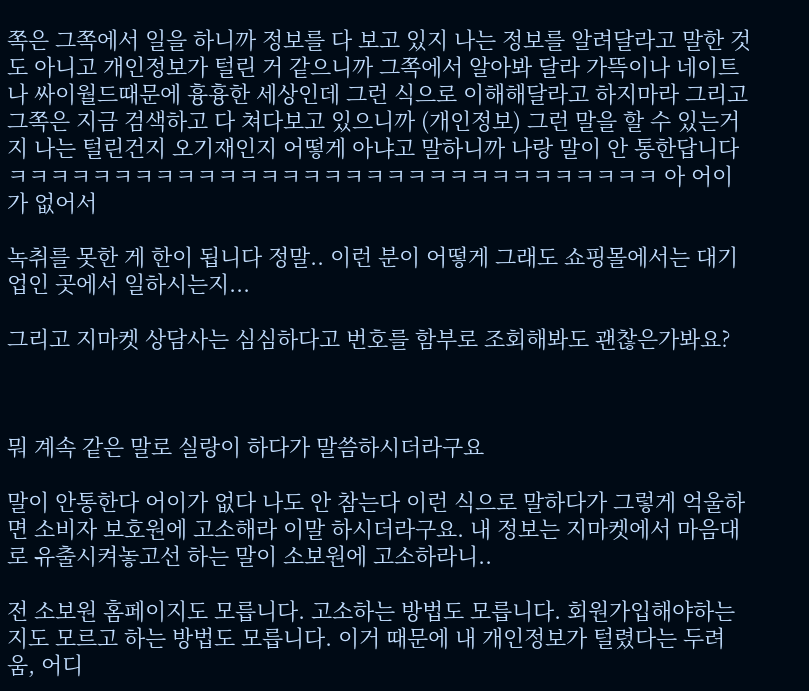쪽은 그쪽에서 일을 하니까 정보를 다 보고 있지 나는 정보를 알려달라고 말한 것도 아니고 개인정보가 털린 거 같으니까 그쪽에서 알아봐 달라 가뜩이나 네이트나 싸이월드때문에 흉흉한 세상인데 그런 식으로 이해해달라고 하지마라 그리고 그쪽은 지금 검색하고 다 쳐다보고 있으니까 (개인정보) 그런 말을 할 수 있는거지 나는 털린건지 오기재인지 어떻게 아냐고 말하니까 나랑 말이 안 통한답니다 ㅋㅋㅋㅋㅋㅋㅋㅋㅋㅋㅋㅋㅋㅋㅋㅋㅋㅋㅋㅋㅋㅋㅋㅋㅋㅋㅋㅋㅋㅋㅋ 아 어이가 없어서

녹취를 못한 게 한이 됩니다 정말.. 이런 분이 어떻게 그래도 쇼핑몰에서는 대기업인 곳에서 일하시는지...

그리고 지마켓 상담사는 심심하다고 번호를 함부로 조회해봐도 괜찮은가봐요?



뭐 계속 같은 말로 실랑이 하다가 말씀하시더라구요

말이 안통한다 어이가 없다 나도 안 참는다 이런 식으로 말하다가 그렇게 억울하면 소비자 보호원에 고소해라 이말 하시더라구요. 내 정보는 지마켓에서 마음대로 유출시켜놓고선 하는 말이 소보원에 고소하라니..

전 소보원 홈페이지도 모릅니다. 고소하는 방법도 모릅니다. 회원가입해야하는지도 모르고 하는 방법도 모릅니다. 이거 때문에 내 개인정보가 털렸다는 두려움, 어디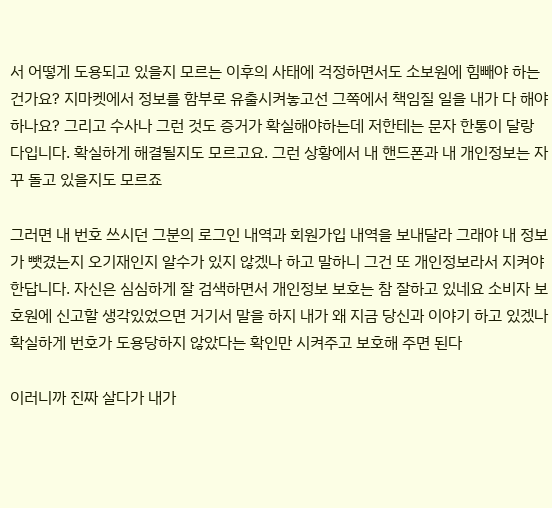서 어떻게 도용되고 있을지 모르는 이후의 사태에 걱정하면서도 소보원에 힘빼야 하는 건가요? 지마켓에서 정보를 함부로 유출시켜놓고선 그쪽에서 책임질 일을 내가 다 해야하나요? 그리고 수사나 그런 것도 증거가 확실해야하는데 저한테는 문자 한통이 달랑 다입니다. 확실하게 해결될지도 모르고요. 그런 상황에서 내 핸드폰과 내 개인정보는 자꾸 돌고 있을지도 모르죠

그러면 내 번호 쓰시던 그분의 로그인 내역과 회원가입 내역을 보내달라 그래야 내 정보가 뺏겼는지 오기재인지 알수가 있지 않겠나 하고 말하니 그건 또 개인정보라서 지켜야 한답니다. 자신은 심심하게 잘 검색하면서 개인정보 보호는 참 잘하고 있네요 소비자 보호원에 신고할 생각있었으면 거기서 말을 하지 내가 왜 지금 당신과 이야기 하고 있겠나 확실하게 번호가 도용당하지 않았다는 확인만 시켜주고 보호해 주면 된다

이러니까 진짜 살다가 내가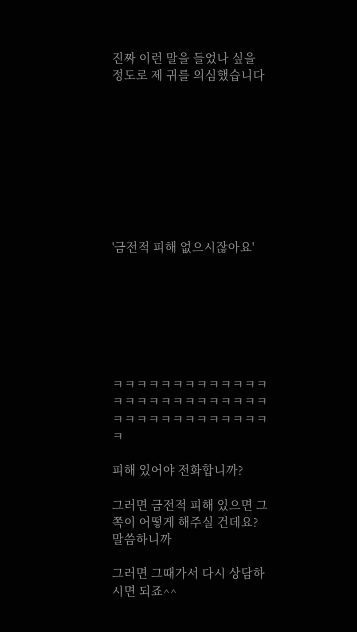진짜 이런 말을 들었나 싶을 정도로 제 귀를 의심했습니다









'금전적 피해 없으시잖아요'







ㅋㅋㅋㅋㅋㅋㅋㅋㅋㅋㅋㅋㅋㅋㅋㅋㅋㅋㅋㅋㅋㅋㅋㅋㅋㅋㅋㅋㅋㅋㅋㅋㅋㅋㅋㅋㅋㅋㅋㅋ

피해 있어야 전화합니까?

그러면 금전적 피해 있으면 그쪽이 어떻게 해주실 건데요? 말씀하니까

그러면 그때가서 다시 상담하시면 되죠^^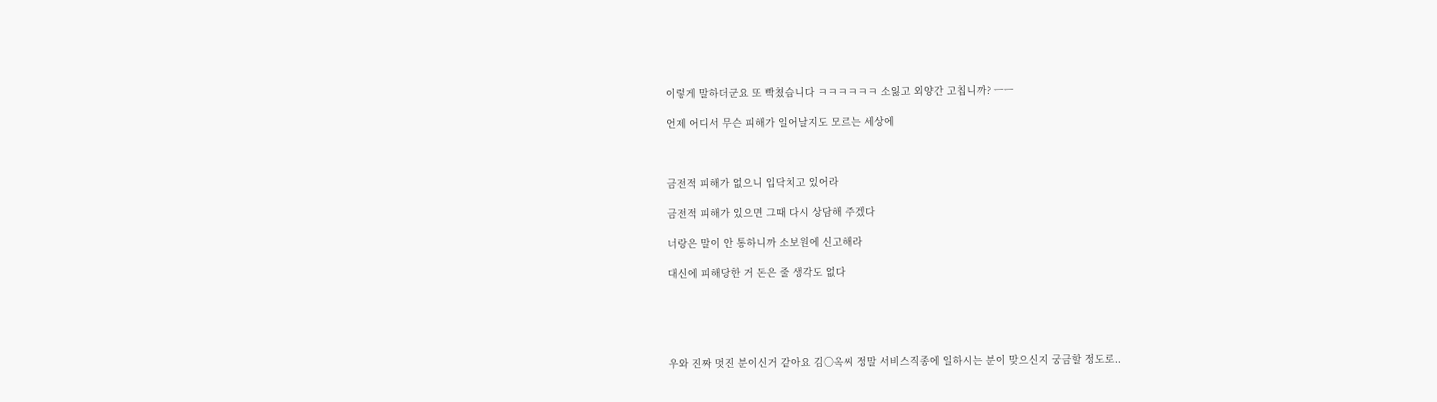이렇게 말하더군요 또 빡쳤습니다 ㅋㅋㅋㅋㅋㅋ 소잃고 외양간 고칩니까? ㅡㅡ

언제 어디서 무슨 피해가 일어날지도 모르는 세상에



금전적 피해가 없으니 입닥치고 있어라

금전적 피해가 있으면 그때 다시 상담해 주겠다

너랑은 말이 안 통하니까 소보원에 신고해라

대신에 피해당한 거 돈은 줄 생각도 없다





우와 진짜 멋진 분이신거 같아요 김○옥씨 정말 서비스직종에 일하시는 분이 맞으신지 궁금할 정도로..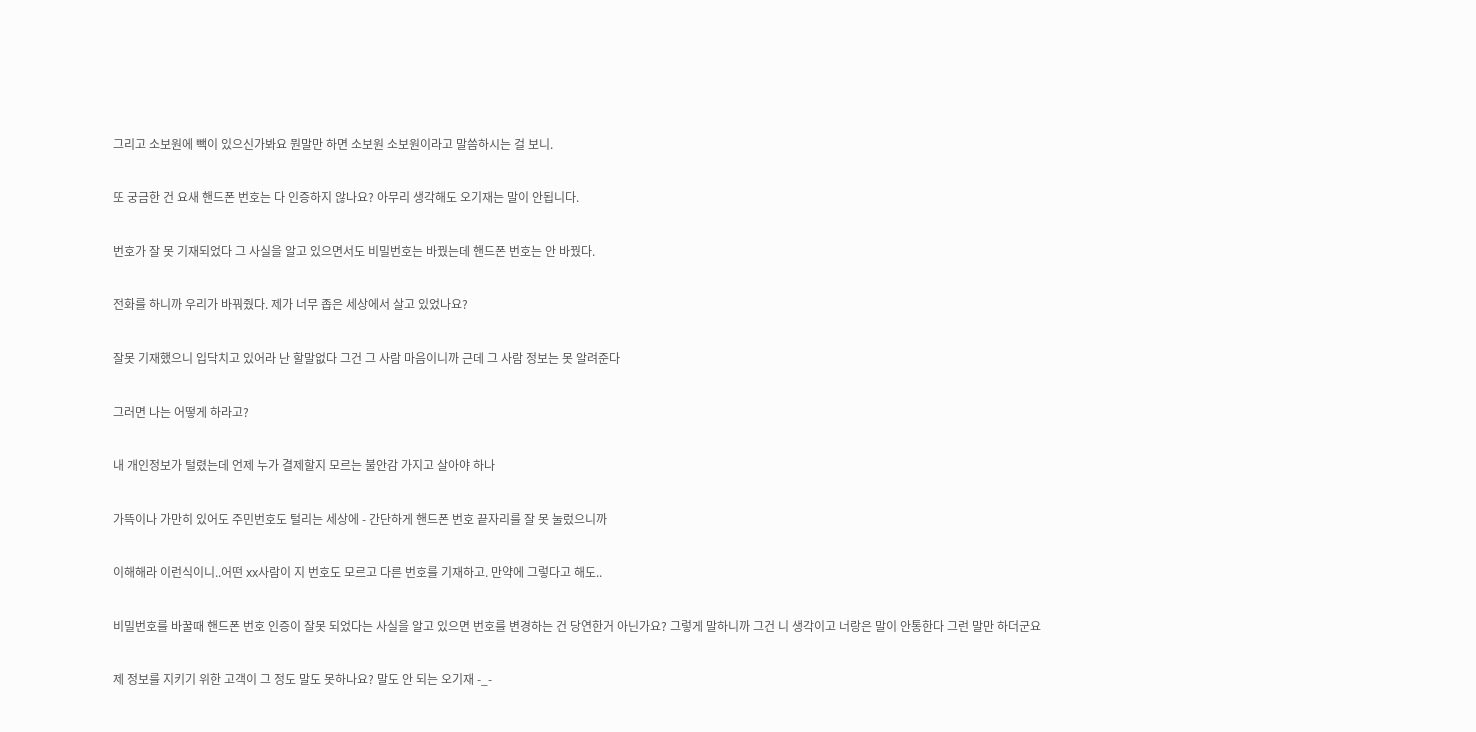그리고 소보원에 빽이 있으신가봐요 뭔말만 하면 소보원 소보원이라고 말씀하시는 걸 보니.

또 궁금한 건 요새 핸드폰 번호는 다 인증하지 않나요? 아무리 생각해도 오기재는 말이 안됩니다.

번호가 잘 못 기재되었다 그 사실을 알고 있으면서도 비밀번호는 바꿨는데 핸드폰 번호는 안 바꿨다.

전화를 하니까 우리가 바꿔줬다. 제가 너무 좁은 세상에서 살고 있었나요?

잘못 기재했으니 입닥치고 있어라 난 할말없다 그건 그 사람 마음이니까 근데 그 사람 정보는 못 알려준다

그러면 나는 어떻게 하라고?

내 개인정보가 털렸는데 언제 누가 결제할지 모르는 불안감 가지고 살아야 하나

가뜩이나 가만히 있어도 주민번호도 털리는 세상에 - 간단하게 핸드폰 번호 끝자리를 잘 못 눌렀으니까

이해해라 이런식이니..어떤 xx사람이 지 번호도 모르고 다른 번호를 기재하고. 만약에 그렇다고 해도..

비밀번호를 바꿀때 핸드폰 번호 인증이 잘못 되었다는 사실을 알고 있으면 번호를 변경하는 건 당연한거 아닌가요? 그렇게 말하니까 그건 니 생각이고 너랑은 말이 안통한다 그런 말만 하더군요

제 정보를 지키기 위한 고객이 그 정도 말도 못하나요? 말도 안 되는 오기재 -_-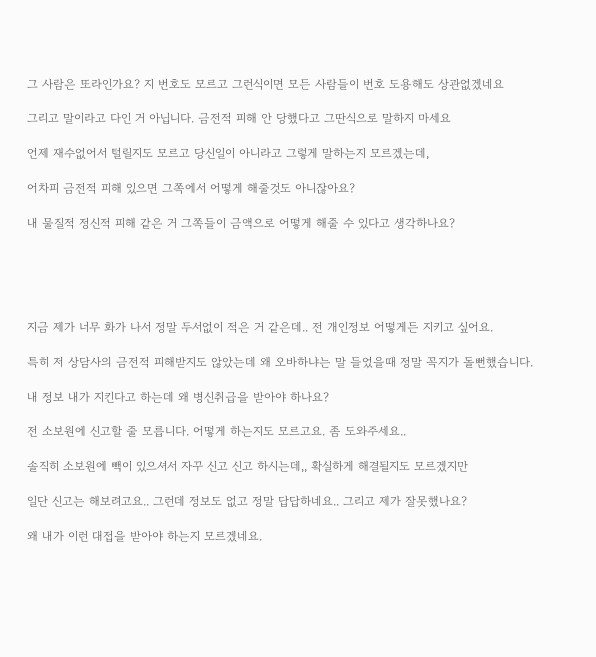그 사람은 또라인가요? 지 번호도 모르고 그런식이면 모든 사람들이 번호 도용해도 상관없겠네요

그리고 말이라고 다인 거 아닙니다. 금전적 피해 안 당했다고 그딴식으로 말하지 마세요

언제 재수없어서 털릴지도 모르고 당신일이 아니라고 그렇게 말하는지 모르겠는데,

어차피 금전적 피해 있으면 그쪽에서 어떻게 해줄것도 아니잖아요?

내 물질적 정신적 피해 같은 거 그쪽들이 금액으로 어떻게 해줄 수 있다고 생각하나요?





지금 제가 너무 화가 나서 정말 두서없이 적은 거 같은데.. 전 개인정보 어떻게든 지키고 싶어요.

특히 저 상담사의 금전적 피해받지도 않았는데 왜 오바하냐는 말 들었을때 정말 꼭지가 돌뻔했습니다.

내 정보 내가 지킨다고 하는데 왜 병신취급을 받아야 하나요?

전 소보원에 신고할 줄 모릅니다. 어떻게 하는지도 모르고요. 좀 도와주세요..

솔직히 소보원에 빽이 있으셔서 자꾸 신고 신고 하시는데,, 확실하게 해결될지도 모르겠지만

일단 신고는 해보려고요.. 그런데 정보도 없고 정말 답답하네요.. 그리고 제가 잘못했나요?

왜 내가 이런 대접을 받아야 하는지 모르겠네요.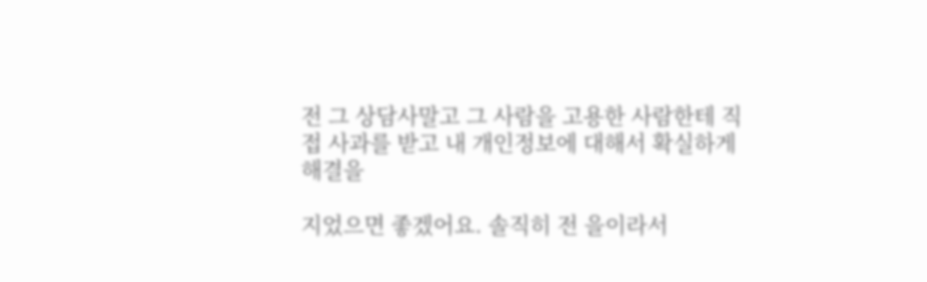전 그 상담사말고 그 사람을 고용한 사람한테 직접 사과를 받고 내 개인정보에 대해서 확실하게 해결을

지었으면 좋겠어요. 솔직히 전 을이라서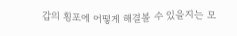갑의 횡포에 어떻게 해결볼 수 있을지는 모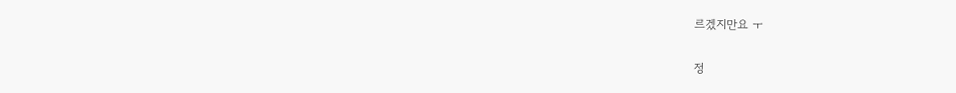르겠지만요 ㅜ

정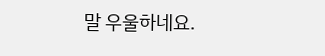말 우울하네요.